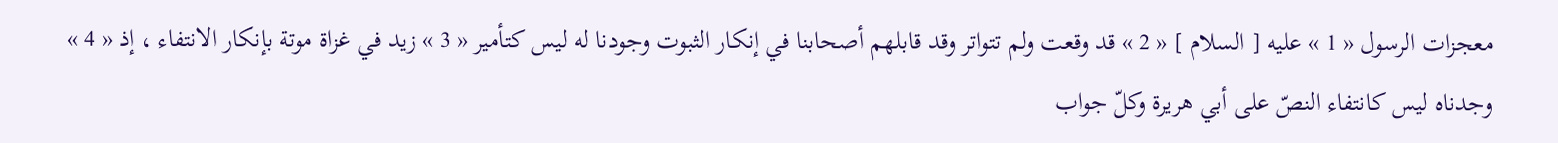معجزات الرسول « 1 » عليه [ السلام ] « 2 » قد وقعت ولم تتواتر وقد قابلهم أصحابنا في إنكار الثبوت وجودنا له ليس كتأمير « 3 » زيد في غزاة موتة بإنكار الانتفاء ، إذ « 4 » وجدناه ليس كانتفاء النصّ على أبي هريرة وكلّ جواب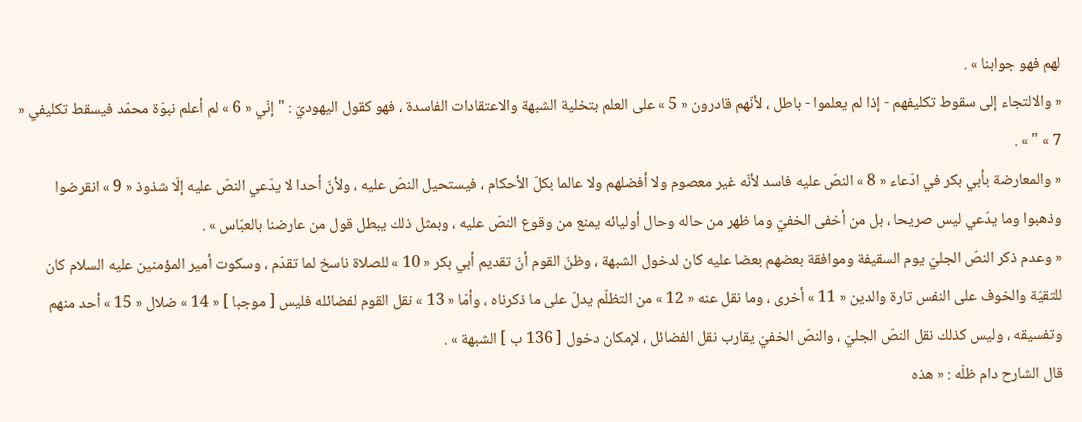لهم فهو جوابنا » .
« والالتجاء إلى سقوط تكليفهم - إذا لم يعلموا - باطل ، لأنّهم قادرون « 5 » على العلم بتخلية الشبهة والاعتقادات الفاسدة ، فهو كقول اليهوديّ : " إنّي « 6 » لم أعلم نبوّة محمّد فيسقط تكليفي « 7 » " » .
« والمعارضة بأبي بكر في ادّعاء « 8 » النصّ عليه فاسد لأنّه غير معصوم ولا أفضلهم ولا عالما بكلّ الأحكام ، فيستحيل النصّ عليه ، ولأنّ أحدا لا يدّعي النصّ عليه إلّا شذوذ « 9 » انقرضوا وذهبوا وما يدّعي ليس صريحا ، بل من أخفى الخفيّ وما ظهر من حاله وحال أوليائه يمنع من وقوع النصّ عليه ، وبمثل ذلك يبطل قول من عارضنا بالعبّاس » .
« وعدم ذكر النصّ الجليّ يوم السقيفة وموافقة بعضهم بعضا عليه كان لدخول الشبهة ، وظنّ القوم أنّ تقديم أبي بكر « 10 » للصلاة ناسخ لما تقدّم ، وسكوت أمير المؤمنين عليه السلام كان للتقيّة والخوف على النفس تارة والدين « 11 » أخرى ، وما نقل عنه « 12 » من التظلّم يدلّ على ما ذكرناه ، وأمّا « 13 » نقل القوم لفضائله فليس [ موجبا ] « 14 » ضلال « 15 » أحد منهم وتفسيقه ، وليس كذلك نقل النصّ الجليّ ، والنصّ الخفيّ يقارب نقل الفضائل ، لإمكان دخول [ 136 ب ] الشبهة » .
قال الشارح دام ظلّه : « هذه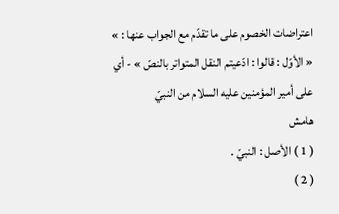اعتراضات الخصوم على ما تقدّم مع الجواب عنها : »
« الأوّل : قالوا : ادّعيتم النقل المتواتر بالنصّ » - أي على أمير المؤمنين عليه السلام من النبيّ
هامش
( 1 ) الأصل : النبيّ .
( 2 )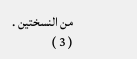من النسختين .
( 3 )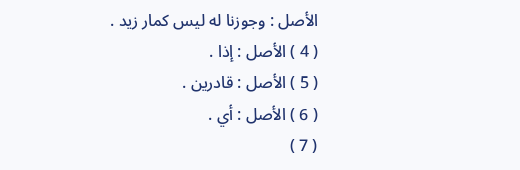الأصل : وجوزنا له ليس كمار زيد .
( 4 ) الأصل : إذا .
( 5 ) الأصل : قادرين .
( 6 ) الأصل : أي .
( 7 )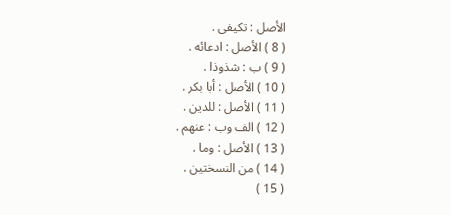الأصل : تكيفى .
( 8 ) الأصل : ادعائه .
( 9 ) ب : شذوذا .
( 10 ) الأصل : أبا بكر .
( 11 ) الأصل : للدين .
( 12 ) الف وب : عنهم .
( 13 ) الأصل : وما .
( 14 ) من النسختين .
( 15 )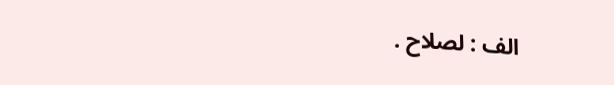الف : لصلاح .